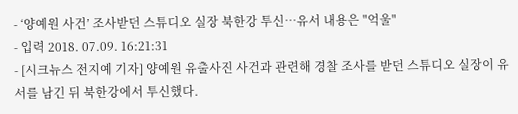- ‘양예원 사건’ 조사받던 스튜디오 실장 북한강 투신…유서 내용은 "억울"
- 입력 2018. 07.09. 16:21:31
- [시크뉴스 전지예 기자] 양예원 유출사진 사건과 관련해 경찰 조사를 받던 스튜디오 실장이 유서를 남긴 뒤 북한강에서 투신했다.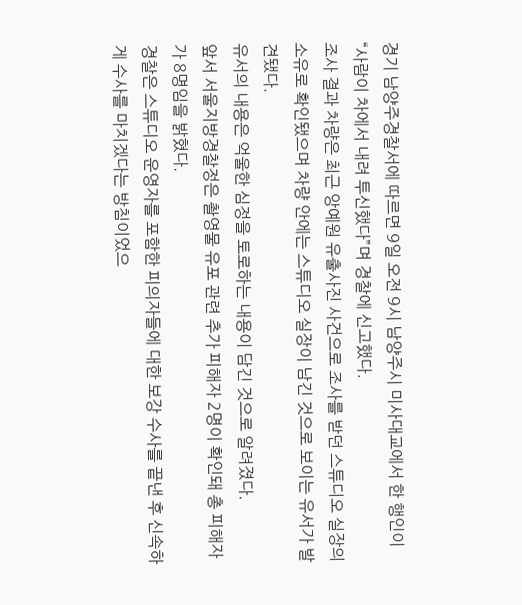경기 남양주경찰서에 따르면 9일 오전 9시 남양주시 미사대교에서 한 행인이 “사람이 차에서 내려 투신했다”며 경찰에 신고했다.
조사 결과 차량은 최근 앙예원 유출사진 사건으로 조사를 받던 스튜디오 실장의 소유로 확인됐으며 차량 안에는 스튜디오 실장이 남긴 것으로 보이는 유서가 발견됐다.
유서의 내용은 억울한 심정을 토로하는 내용이 담긴 것으로 알려졌다.
앞서 서울지방경찰정은 촬영물 유포 관련 추가 피해자 2명이 확인돼 총 피해자가 8명임을 밝혔다.
경찰은 스튜디오 운영자를 포함한 피의자들에 대한 보강 수사를 끝낸 후 신속하게 수사를 마치겠다는 방침이었으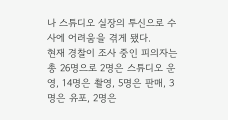나 스튜디오 실장의 투신으로 수사에 어려움을 겪게 됐다.
현재 경찰이 조사 중인 피의자는 총 26명으로 2명은 스튜디오 운영, 14명은 촬영, 5명은 판매, 3명은 유포, 2명은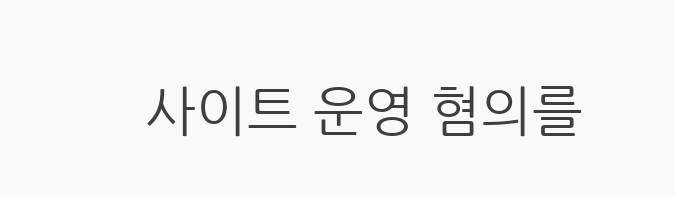사이트 운영 혐의를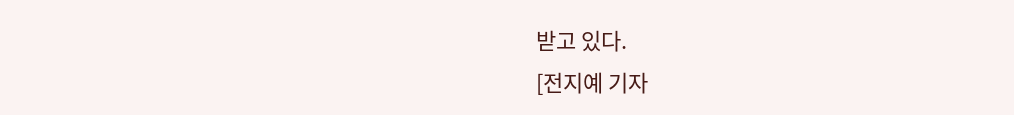받고 있다.
[전지예 기자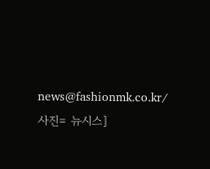news@fashionmk.co.kr/ 사진= 뉴시스]